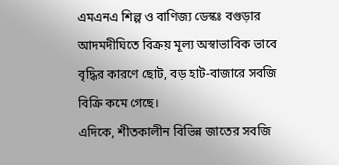এমএনএ শিল্প ও বাণিজ্য ডেস্কঃ বগুড়ার আদমদীঘিতে বিক্রয় মূল্য অস্বাভাবিক ভাবে বৃদ্ধির কারণে ছোট, বড় হাট-বাজারে সবজি বিক্রি কমে গেছে।
এদিকে, শীতকালীন বিভিন্ন জাতের সবজি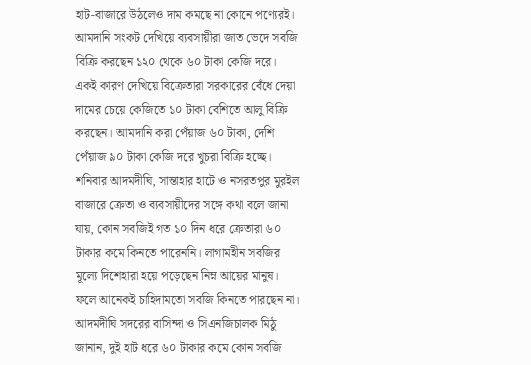হাট-বাজারে উঠলেও দাম কমছে না কোনে পণ্যেরই। আমদানি সংকট দেখিয়ে ব্যবসায়ীরা জাত ভেদে সবজি বিক্রি করছেন ১২০ থেকে ৬০ টাকা কেজি দরে।
একই কারণ দেখিয়ে বিক্রেতারা সরকারের বেঁধে দেয়া দামের চেয়ে কেজিতে ১০ টাকা বেশিতে আলু বিক্রি করছেন। আমদানি করা পেঁয়াজ ৬০ টাকা, দেশি পেঁয়াজ ৯০ টাকা কেজি দরে খুচরা বিক্রি হচ্ছে।
শনিবার আদমদীঘি, সান্তাহার হাটে ও নসরতপুর মুরইল বাজারে ক্রেতা ও ব্যবসায়ীদের সঙ্গে কথা বলে জানা যায়, কোন সবজিই গত ১০ দিন ধরে ক্রেতারা ৬০ টাকার কমে কিনতে পারেননি। লাগামহীন সবজির মূল্যে দিশেহারা হয়ে পড়েছেন নিম্ন আয়ের মানুষ। ফলে আনেকই চাহিদামতো সবজি কিনতে পারছেন না।
আদমদীঘি সদরের বাসিন্দা ও সিএনজিচালক মিঠু জানান, দুই হাট ধরে ৬০ টাকার কমে কোন সবজি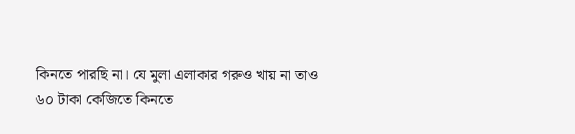কিনতে পারছি না। যে মুলা এলাকার গরুও খায় না তাও ৬০ টাকা কেজিতে কিনতে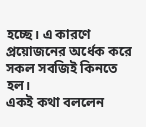হচ্ছে। এ কারণে প্রয়োজনের অর্ধেক করে সকল সবজিই কিনতে হল।
একই কথা বললেন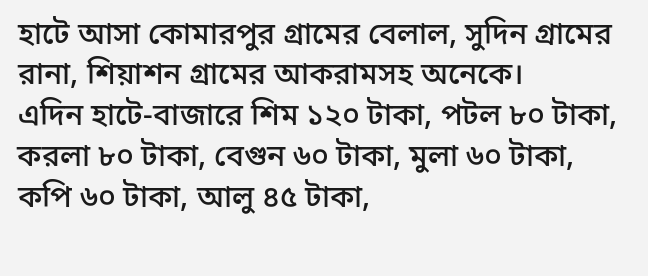হাটে আসা কোমারপুর গ্রামের বেলাল, সুদিন গ্রামের রানা, শিয়াশন গ্রামের আকরামসহ অনেকে।
এদিন হাটে-বাজারে শিম ১২০ টাকা, পটল ৮০ টাকা, করলা ৮০ টাকা, বেগুন ৬০ টাকা, মুলা ৬০ টাকা, কপি ৬০ টাকা, আলু ৪৫ টাকা,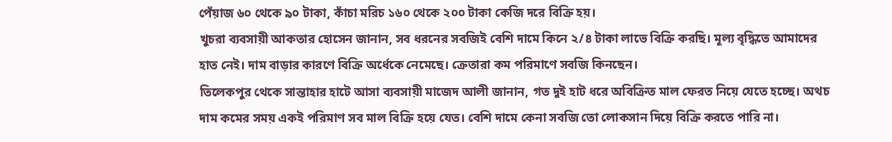পেঁয়াজ ৬০ থেকে ৯০ টাকা, কাঁচা মরিচ ১৬০ থেকে ২০০ টাকা কেজি দরে বিক্রি হয়।
খুচরা ব্যবসায়ী আকতার হোসেন জানান, সব ধরনের সবজিই বেশি দামে কিনে ২/৪ টাকা লাভে বিক্রি করছি। মূল্য বৃদ্ধিতে আমাদের হাত নেই। দাম বাড়ার কারণে বিক্রি অর্ধেকে নেমেছে। ক্রেতারা কম পরিমাণে সবজি কিনছেন।
তিলেকপুর থেকে সান্তাহার হাটে আসা ব্যবসায়ী মাজেদ আলী জানান, গত দুই হাট ধরে অবিক্রিত মাল ফেরত নিয়ে যেতে হচ্ছে। অথচ দাম কমের সময় একই পরিমাণ সব মাল বিক্রি হয়ে যেত। বেশি দামে কেনা সবজি তো লোকসান দিয়ে বিক্রি করতে পারি না।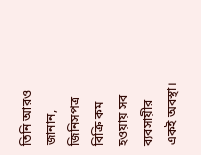তিনি আরও জানান, জিনিসপত্র বিক্রি কম হওয়ায় সব ব্যবসায়ীর একই অবস্থা।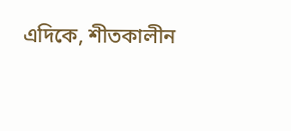এদিকে, শীতকালীন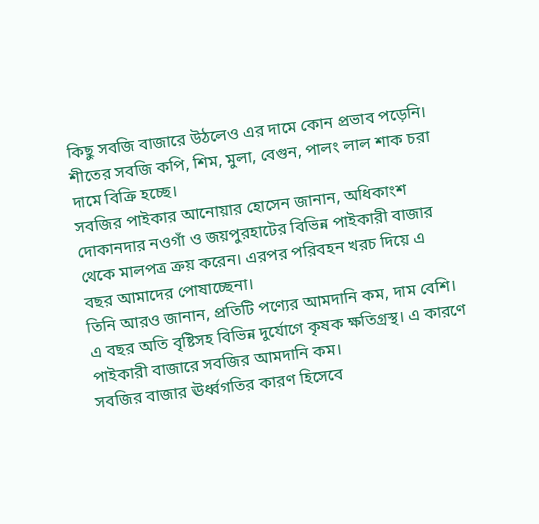কিছু সবজি বাজারে উঠলেও এর দামে কোন প্রভাব পড়েনি। শীতের সবজি কপি, শিম, মুলা, বেগুন, পালং লাল শাক চরা দামে বিক্রি হচ্ছে।
সবজির পাইকার আনোয়ার হোসেন জানান, অধিকাংশ দোকানদার নওগাঁ ও জয়পুরহাটের বিভিন্ন পাইকারী বাজার থেকে মালপত্র ক্রয় করেন। এরপর পরিবহন খরচ দিয়ে এ বছর আমাদের পোষাচ্ছেনা।
তিনি আরও জানান, প্রতিটি পণ্যের আমদানি কম, দাম বেশি। এ বছর অতি বৃষ্টিসহ বিভিন্ন দুর্যোগে কৃষক ক্ষতিগ্রস্থ। এ কারণে পাইকারী বাজারে সবজির আমদানি কম।
সবজির বাজার ঊর্ধ্বগতির কারণ হিসেবে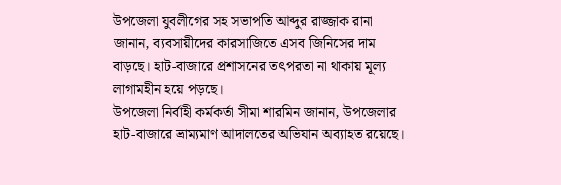উপজেলা যুবলীগের সহ সভাপতি আব্দুর রাজ্জাক রানা জানান, ব্যবসায়ীদের কারসাজিতে এসব জিনিসের দাম বাড়ছে। হাট-বাজারে প্রশাসনের তৎপরতা না থাকায় মূল্য লাগামহীন হয়ে পড়ছে।
উপজেলা নির্বাহী কর্মকর্তা সীমা শারমিন জানান, উপজেলার হাট-বাজারে ভ্রাম্যমাণ আদালতের অভিযান অব্যাহত রয়েছে।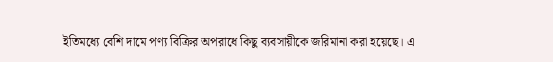ইতিমধ্যে বেশি দামে পণ্য বিক্রির অপরাধে কিছু ব্যবসায়ীকে জরিমানা করা হয়েছে। এ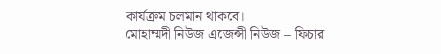কার্যক্রম চলমান থাকবে।
মোহাম্মদী নিউজ এজেন্সী নিউজ – ফিচার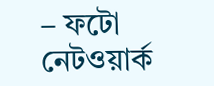– ফটো নেটওয়ার্ক